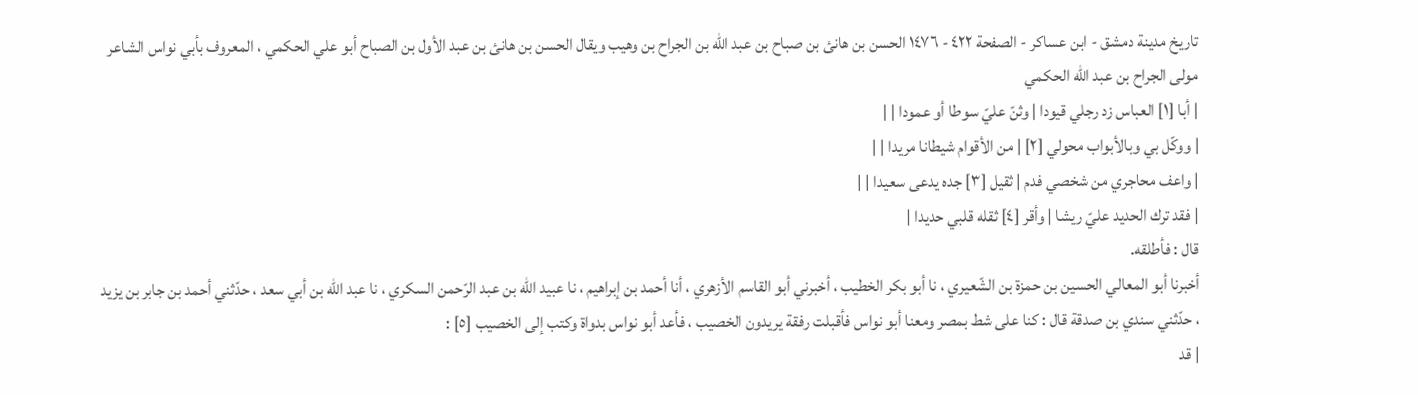تاريخ مدينة دمشق - ابن عساكر - الصفحة ٤٢٢ - ١٤٧٦ الحسن بن هانئ بن صباح بن عبد الله بن الجراح بن وهيب ويقال الحسن بن هانئ بن عبد الأول بن الصباح أبو علي الحكمي ، المعروف بأبي نواس الشاعر مولى الجراح بن عبد الله الحكمي
| أبا [١] العباس زد رجلي قيودا | وثنّ عليّ سوطا أو عمودا | |
| ووكّل بي وبالأبواب محولي [٢] | من الأقوام شيطانا مريدا | |
| واعف محاجري من شخصي فدم | ثقيل [٣] جده يدعى سعيدا | |
| فقد ترك الحديد عليّ ريشا | وأقر [٤] ثقله قلبي حديدا |
قال : فأطلقه.
أخبرنا أبو المعالي الحسين بن حمزة بن الشّعيري ، نا أبو بكر الخطيب ، أخبرني أبو القاسم الأزهري ، أنا أحمد بن إبراهيم ، نا عبيد الله بن عبد الرّحمن السكري ، نا عبد الله بن أبي سعد ، حدّثني أحمد بن جابر بن يزيد ، حدّثني سندي بن صدقة قال : كنا على شط بمصر ومعنا أبو نواس فأقبلت رفقة يريدون الخصيب ، فأعد أبو نواس بدواة وكتب إلى الخصيب [٥] :
| قد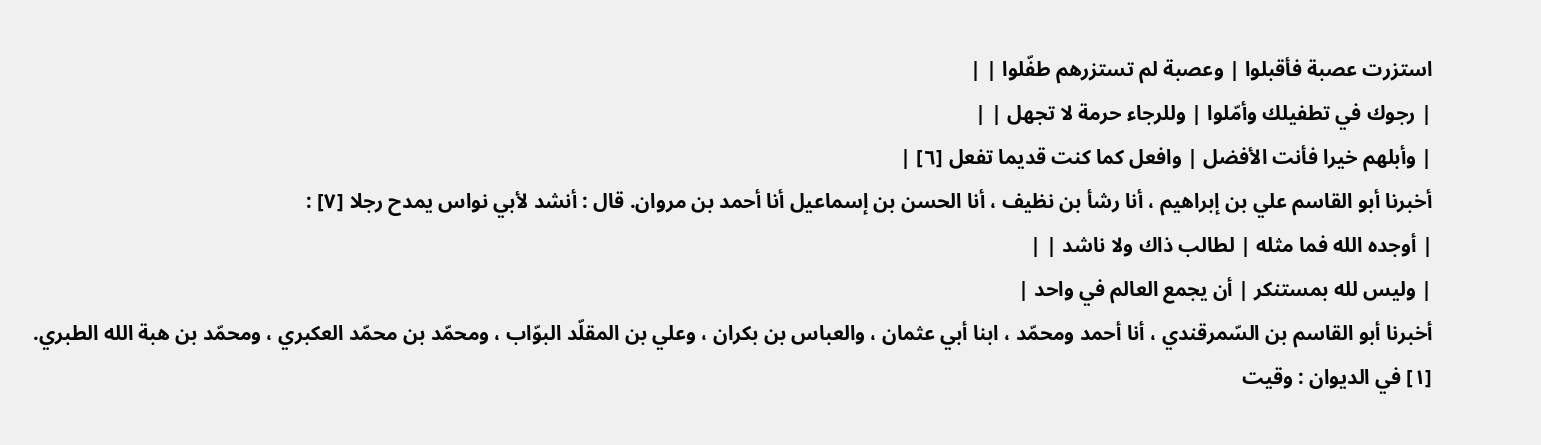استزرت عصبة فأقبلوا | وعصبة لم تستزرهم طفّلوا | |
| رجوك في تطفيلك وأمّلوا | وللرجاء حرمة لا تجهل | |
| وأبلهم خيرا فأنت الأفضل | وافعل كما كنت قديما تفعل [٦] |
أخبرنا أبو القاسم علي بن إبراهيم ، أنا رشأ بن نظيف ، أنا الحسن بن إسماعيل أنا أحمد بن مروان. قال : أنشد لأبي نواس يمدح رجلا [٧] :
| أوجده الله فما مثله | لطالب ذاك ولا ناشد | |
| وليس لله بمستنكر | أن يجمع العالم في واحد |
أخبرنا أبو القاسم بن السّمرقندي ، أنا أحمد ومحمّد ، ابنا أبي عثمان ، والعباس بن بكران ، وعلي بن المقلّد البوّاب ، ومحمّد بن محمّد العكبري ، ومحمّد بن هبة الله الطبري.
[١] في الديوان : وقيت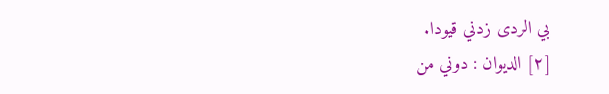بي الردى زدني قيودا.
[٢] الديوان : دوني من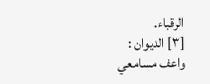الرقباء.
[٣] الديوان :
واعف مسامعي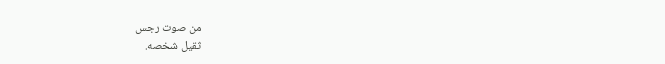من صوت رجس
ثقيل شخصه.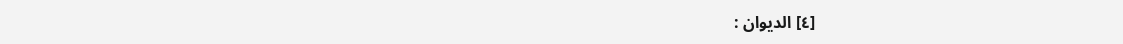[٤] الديوان :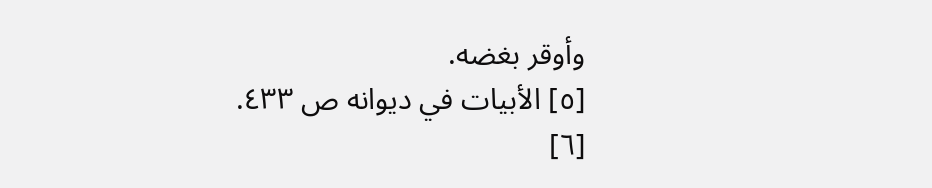وأوقر بغضه.
[٥] الأبيات في ديوانه ص ٤٣٣.
[٦]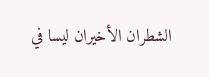الشطران الأخيران ليسا في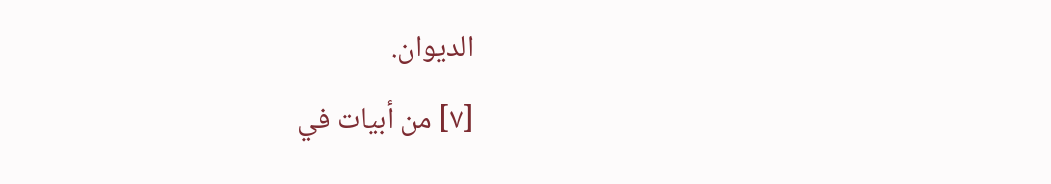الديوان.
[٧] من أبيات في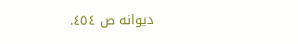ديوانه ص ٤٥٤.